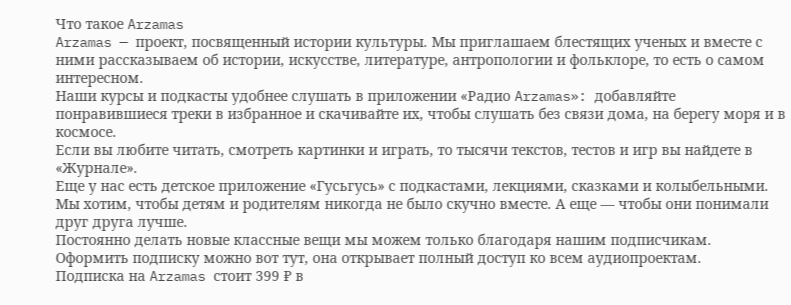Что такое Arzamas
Arzamas — проект, посвященный истории культуры. Мы приглашаем блестящих ученых и вместе с ними рассказываем об истории, искусстве, литературе, антропологии и фольклоре, то есть о самом интересном.
Наши курсы и подкасты удобнее слушать в приложении «Радио Arzamas»: добавляйте понравившиеся треки в избранное и скачивайте их, чтобы слушать без связи дома, на берегу моря и в космосе.
Если вы любите читать, смотреть картинки и играть, то тысячи текстов, тестов и игр вы найдете в «Журнале».
Еще у нас есть детское приложение «Гусьгусь» с подкастами, лекциями, сказками и колыбельными. Мы хотим, чтобы детям и родителям никогда не было скучно вместе. А еще — чтобы они понимали друг друга лучше.
Постоянно делать новые классные вещи мы можем только благодаря нашим подписчикам.
Оформить подписку можно вот тут, она открывает полный доступ ко всем аудиопроектам.
Подписка на Arzamas стоит 399 ₽ в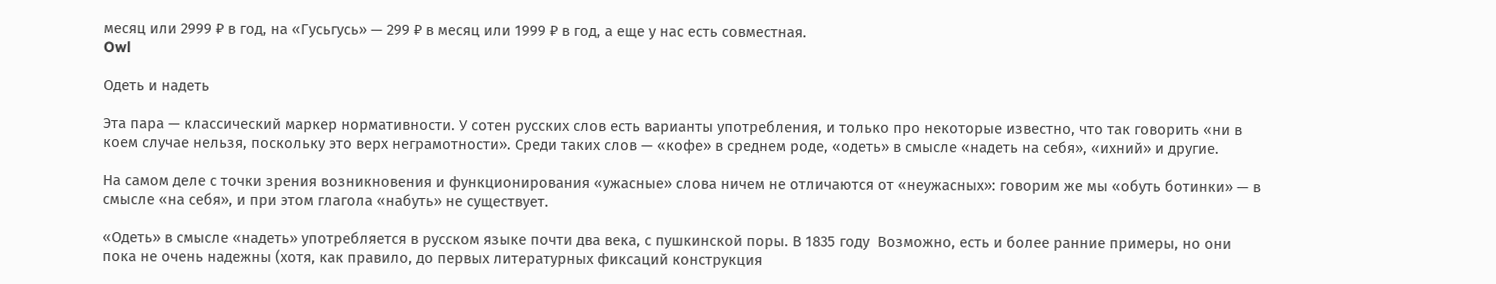месяц или 2999 ₽ в год, на «Гусьгусь» — 299 ₽ в месяц или 1999 ₽ в год, а еще у нас есть совместная.
Owl

Одеть и надеть

Эта пара — классический маркер нормативности. У сотен русских слов есть варианты употребления, и только про некоторые известно, что так говорить «ни в коем случае нельзя, поскольку это верх неграмотности». Среди таких слов — «кофе» в среднем роде, «одеть» в смысле «надеть на себя», «ихний» и другие.

На самом деле с точки зрения возникновения и функционирования «ужасные» слова ничем не отличаются от «неужасных»: говорим же мы «обуть ботинки» — в смысле «на себя», и при этом глагола «набуть» не существует.

«Одеть» в смысле «надеть» употребляется в русском языке почти два века, с пушкинской поры. В 1835 году  Возможно, есть и более ранние примеры, но они пока не очень надежны (хотя, как правило, до первых литературных фиксаций конструкция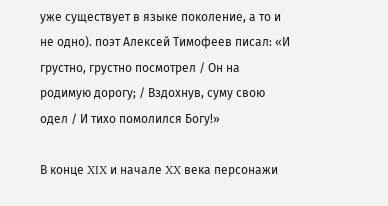уже существует в языке поколение, а то и не одно). поэт Алексей Тимофеев писал: «И грустно, грустно посмотрел / Он на родимую дорогу; / Вздохнув, суму свою одел / И тихо помолился Богу!»

В конце XIX и начале XX века персонажи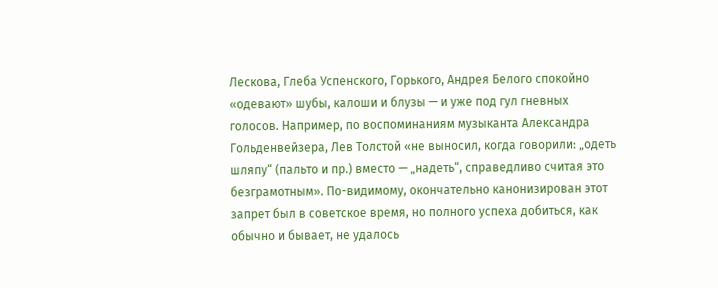Лескова, Глеба Успенского, Горького, Андрея Белого спокойно «одевают» шубы, калоши и блузы — и уже под гул гневных голосов. Например, по воспоминаниям музыканта Александра Гольденвейзера, Лев Толстой «не выносил, когда говорили: „одеть шляпу“ (пальто и пр.) вместо — „надеть“, справедливо считая это безграмотным». По-видимому, окончательно канонизирован этот запрет был в советское время, но полного успеха добиться, как обычно и бывает, не удалось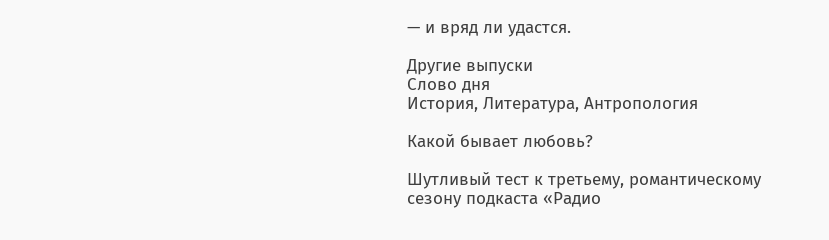— и вряд ли удастся.

Другие выпуски
Слово дня
История, Литература, Антропология

Какой бывает любовь?

Шутливый тест к третьему, романтическому сезону подкаста «Радио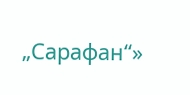„Сарафан“»